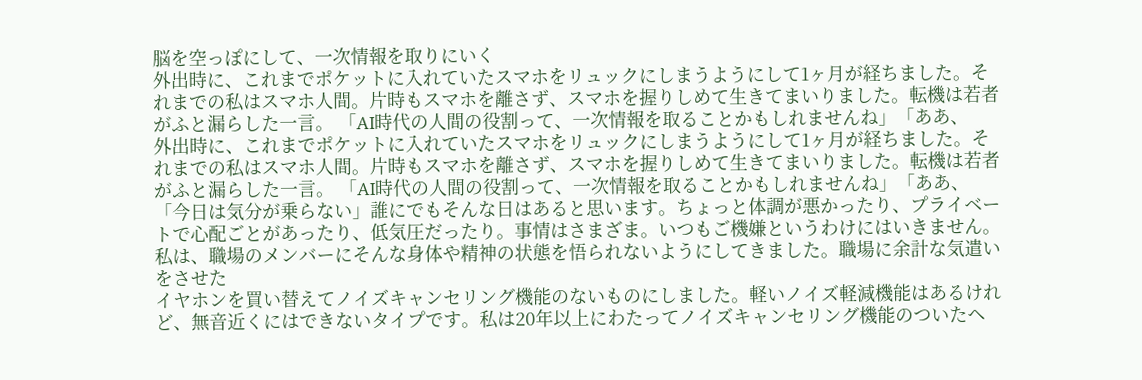脳を空っぽにして、一次情報を取りにいく
外出時に、これまでポケットに入れていたスマホをリュックにしまうようにして1ヶ月が経ちました。それまでの私はスマホ人間。片時もスマホを離さず、スマホを握りしめて生きてまいりました。転機は若者がふと漏らした一言。 「AI時代の人間の役割って、一次情報を取ることかもしれませんね」「ああ、
外出時に、これまでポケットに入れていたスマホをリュックにしまうようにして1ヶ月が経ちました。それまでの私はスマホ人間。片時もスマホを離さず、スマホを握りしめて生きてまいりました。転機は若者がふと漏らした一言。 「AI時代の人間の役割って、一次情報を取ることかもしれませんね」「ああ、
「今日は気分が乗らない」誰にでもそんな日はあると思います。ちょっと体調が悪かったり、プライベートで心配ごとがあったり、低気圧だったり。事情はさまざま。いつもご機嫌というわけにはいきません。私は、職場のメンバーにそんな身体や精神の状態を悟られないようにしてきました。職場に余計な気遣いをさせた
イヤホンを買い替えてノイズキャンセリング機能のないものにしました。軽いノイズ軽減機能はあるけれど、無音近くにはできないタイプです。私は20年以上にわたってノイズキャンセリング機能のついたヘ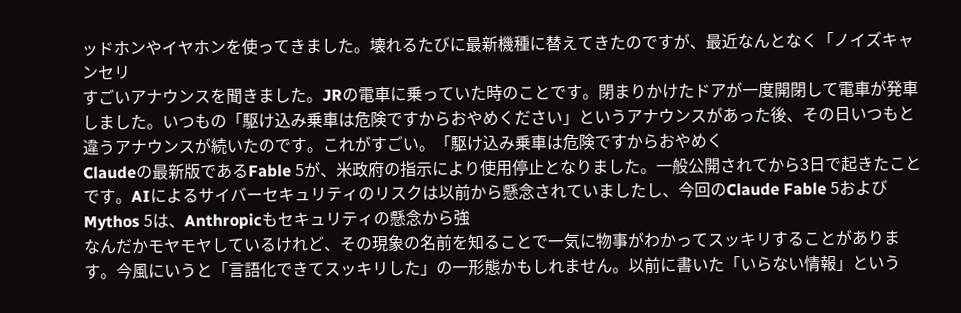ッドホンやイヤホンを使ってきました。壊れるたびに最新機種に替えてきたのですが、最近なんとなく「ノイズキャンセリ
すごいアナウンスを聞きました。JRの電車に乗っていた時のことです。閉まりかけたドアが一度開閉して電車が発車しました。いつもの「駆け込み乗車は危険ですからおやめください」というアナウンスがあった後、その日いつもと違うアナウンスが続いたのです。これがすごい。「駆け込み乗車は危険ですからおやめく
Claudeの最新版であるFable 5が、米政府の指示により使用停止となりました。一般公開されてから3日で起きたことです。AIによるサイバーセキュリティのリスクは以前から懸念されていましたし、今回のClaude Fable 5およびMythos 5は、Anthropicもセキュリティの懸念から強
なんだかモヤモヤしているけれど、その現象の名前を知ることで一気に物事がわかってスッキリすることがあります。今風にいうと「言語化できてスッキリした」の一形態かもしれません。以前に書いた「いらない情報」という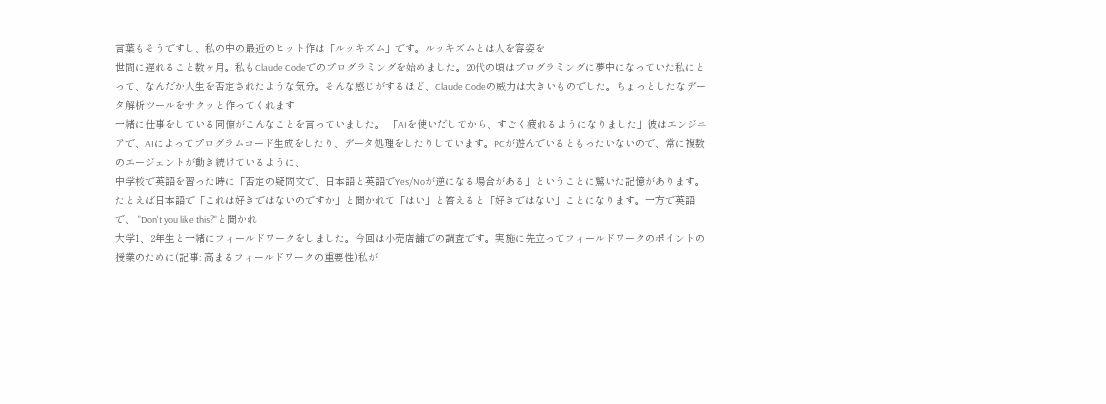言葉もそうですし、私の中の最近のヒット作は「ルッキズム」です。ルッキズムとは人を容姿を
世間に遅れること数ヶ月。私もClaude Codeでのプログラミングを始めました。20代の頃はプログラミングに夢中になっていた私にとって、なんだか人生を否定されたような気分。そんな感じがするほど、Claude Codeの威力は大きいものでした。ちょっとしたなデータ解析ツールをサクッと作ってくれます
一緒に仕事をしている同僚がこんなことを言っていました。 「AIを使いだしてから、すごく疲れるようになりました」彼はエンジニアで、AIによってプログラムコード生成をしたり、データ処理をしたりしています。PCが遊んでいるともったいないので、常に複数のエージェントが動き続けているように、
中学校で英語を習った時に「否定の疑問文で、日本語と英語でYes/Noが逆になる場合がある」ということに驚いた記憶があります。たとえば日本語で「これは好きではないのですか」と聞かれて「はい」と答えると「好きではない」ことになります。一方で英語で、 "Don't you like this?"と聞かれ
大学1、2年生と一緒にフィールドワークをしました。今回は小売店舗での調査です。実施に先立ってフィールドワークのポイントの授業のために(記事: 高まるフィールドワークの重要性)私が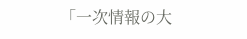「一次情報の大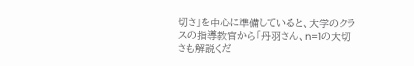切さ」を中心に準備していると、大学のクラスの指導教官から「丹羽さん、n=1の大切さも解説くだ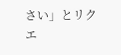さい」とリクエ